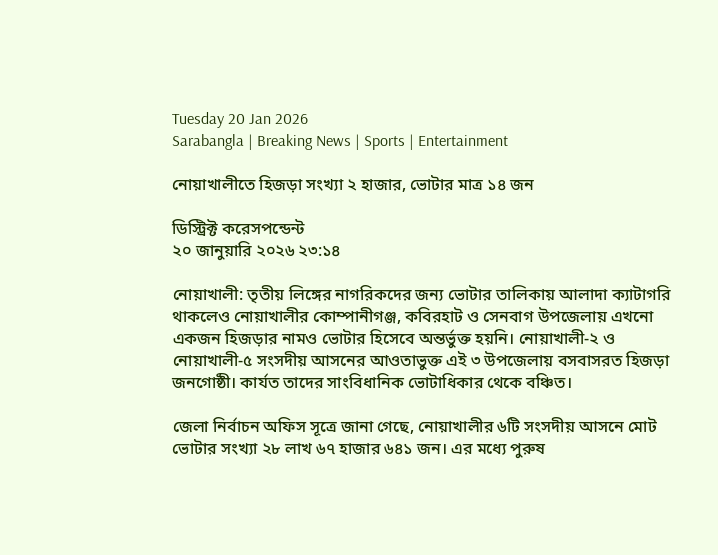Tuesday 20 Jan 2026
Sarabangla | Breaking News | Sports | Entertainment

নোয়াখালীতে হিজড়া সংখ্যা ২ হাজার, ভোটার মাত্র ১৪ জন

ডিস্ট্রিক্ট করেসপন্ডেন্ট
২০ জানুয়ারি ২০২৬ ২৩:১৪

নোয়াখালী: তৃতীয় লিঙ্গের নাগরিকদের জন্য ভোটার তালিকায় আলাদা ক্যাটাগরি থাকলেও নোয়াখালীর কোম্পানীগঞ্জ, কবিরহাট ও সেনবাগ উপজেলায় এখনো একজন হিজড়ার নামও ভোটার হিসেবে অন্তর্ভুক্ত হয়নি। নোয়াখালী-২ ও নোয়াখালী-৫ সংসদীয় আসনের আওতাভুক্ত এই ৩ উপজেলায় বসবাসরত হিজড়া জনগোষ্ঠী। কার্যত তাদের সাংবিধানিক ভোটাধিকার থেকে বঞ্চিত।

জেলা নির্বাচন অফিস সূত্রে জানা গেছে, নোয়াখালীর ৬টি সংসদীয় আসনে মোট ভোটার সংখ্যা ২৮ লাখ ৬৭ হাজার ৬৪১ জন। এর মধ্যে পুরুষ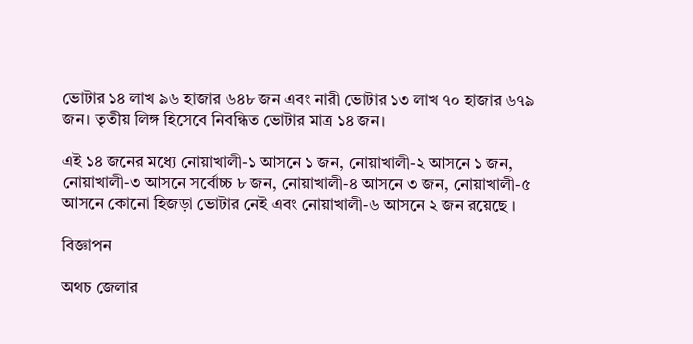ভোটার ১৪ লাখ ৯৬ হাজার ৬৪৮ জন এবং নারী ভোটার ১৩ লাখ ৭০ হাজার ৬৭৯ জন। তৃতীয় লিঙ্গ হিসেবে নিবন্ধিত ভোটার মাত্র ১৪ জন।

এই ১৪ জনের মধ্যে নোয়াখালী-১ আসনে ১ জন, নোয়াখালী-২ আসনে ১ জন, নোয়াখালী-৩ আসনে সর্বোচ্চ ৮ জন, নোয়াখালী-৪ আসনে ৩ জন, নোয়াখালী-৫ আসনে কোনো হিজড়া ভোটার নেই এবং নোয়াখালী-৬ আসনে ২ জন রয়েছে ।

বিজ্ঞাপন

অথচ জেলার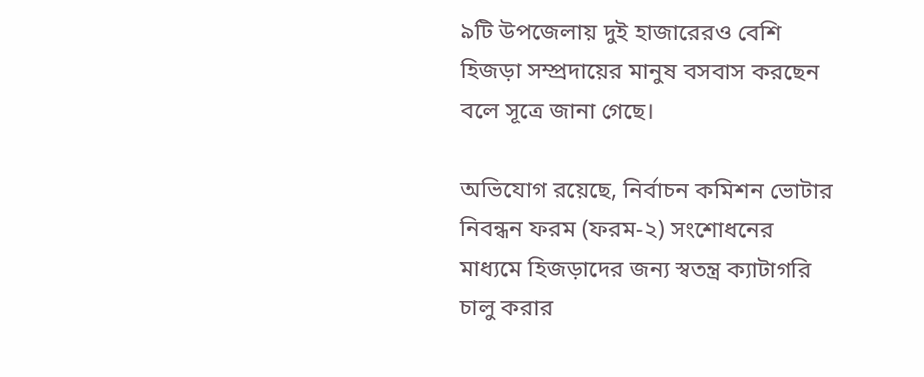৯টি উপজেলায় দুই হাজারেরও বেশি হিজড়া সম্প্রদায়ের মানুষ বসবাস করছেন বলে সূত্রে জানা গেছে।

অভিযোগ রয়েছে, নির্বাচন কমিশন ভোটার নিবন্ধন ফরম (ফরম-২) সংশোধনের মাধ্যমে হিজড়াদের জন্য স্বতন্ত্র ক্যাটাগরি চালু করার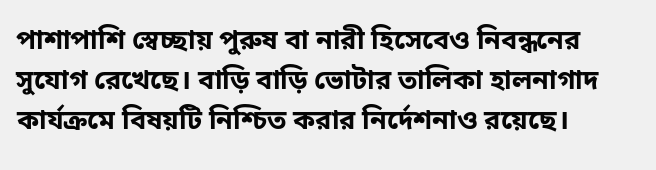পাশাপাশি স্বেচ্ছায় পুরুষ বা নারী হিসেবেও নিবন্ধনের সুযোগ রেখেছে। বাড়ি বাড়ি ভোটার তালিকা হালনাগাদ কার্যক্রমে বিষয়টি নিশ্চিত করার নির্দেশনাও রয়েছে।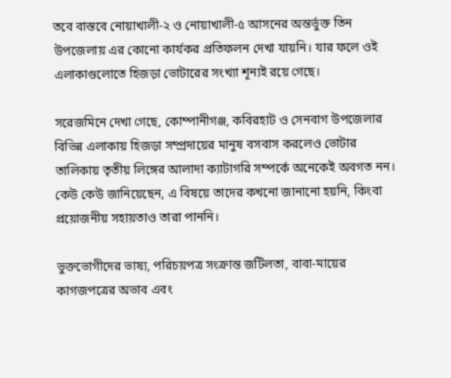তবে বাস্তবে নোয়াখালী-২ ও নোয়াখালী-৫ আসনের অন্তর্ভুক্ত তিন উপজেলায় এর কোনো কার্যকর প্রতিফলন দেখা যায়নি। যার ফলে ওই এলাকাগুলোতে হিজড়া ভোটারের সংখ্যা শূন্যই রয়ে গেছে।

সরেজমিনে দেখা গেছে, কোম্পানীগঞ্জ, কবিরহাট ও সেনবাগ উপজেলার বিভিন্ন এলাকায় হিজড়া সম্প্রদায়ের মানুষ বসবাস করলেও ভোটার তালিকায় তৃতীয় লিঙ্গের আলাদা ক্যাটাগরি সম্পর্কে অনেকেই অবগত নন। কেউ কেউ জানিয়েছেন, এ বিষয়ে তাদের কখনো জানানো হয়নি, কিংবা প্রয়োজনীয় সহায়তাও তারা পাননি।

ভুক্তভোগীদের ভাষ্য, পরিচয়পত্র সংক্রান্ত জটিলতা, বাবা-মায়ের কাগজপত্রের অভাব এবং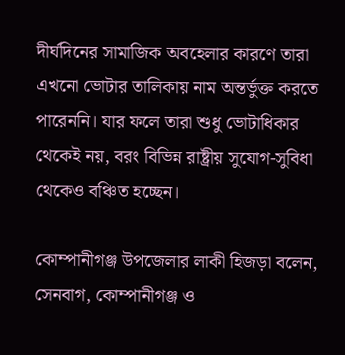দীর্ঘদিনের সামাজিক অবহেলার কারণে তারা এখনো ভোটার তালিকায় নাম অন্তর্ভুক্ত করতে পারেননি। যার ফলে তারা শুধু ভোটাধিকার থেকেই নয়, বরং বিভিন্ন রাষ্ট্রীয় সুযোগ-সুবিধা থেকেও বঞ্চিত হচ্ছেন।

কোম্পানীগঞ্জ উপজেলার লাকী হিজড়া বলেন, সেনবাগ, কোম্পানীগঞ্জ ও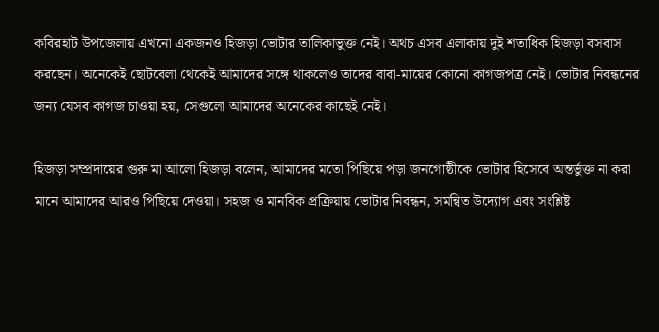কবিরহাট উপজেলায় এখনো একজনও হিজড়া ভোটার তালিকাভুক্ত নেই। অথচ এসব এলাকায় দুই শতাধিক হিজড়া বসবাস করছেন। অনেকেই ছোটবেলা থেকেই আমাদের সঙ্গে থাকলেও তাদের বাবা-মায়ের কোনো কাগজপত্র নেই। ভোটার নিবন্ধনের জন্য যেসব কাগজ চাওয়া হয়, সেগুলো আমাদের অনেকের কাছেই নেই।

হিজড়া সম্প্রদায়ের গুরু মা আলো হিজড়া বলেন, আমাদের মতো পিছিয়ে পড়া জনগোষ্ঠীকে ভোটার হিসেবে অন্তর্ভুক্ত না করা মানে আমাদের আরও পিছিয়ে দেওয়া। সহজ ও মানবিক প্রক্রিয়ায় ভোটার নিবন্ধন, সমন্বিত উদ্যোগ এবং সংশ্লিষ্ট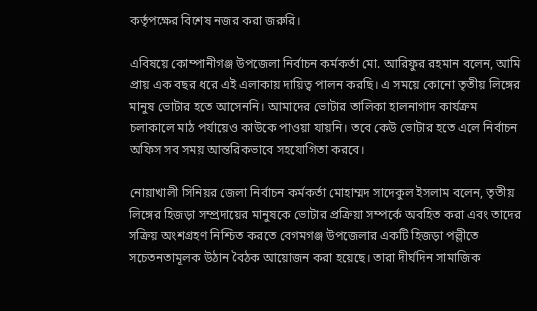কর্তৃপক্ষের বিশেষ নজর করা জরুরি।

এবিষয়ে কোম্পানীগঞ্জ উপজেলা নির্বাচন কর্মকর্তা মো. আরিফুর রহমান বলেন, আমি প্রায় এক বছর ধরে এই এলাকায় দায়িত্ব পালন করছি। এ সময়ে কোনো তৃতীয় লিঙ্গের মানুষ ভোটার হতে আসেননি। আমাদের ভোটার তালিকা হালনাগাদ কার্যক্রম চলাকালে মাঠ পর্যায়েও কাউকে পাওয়া যায়নি। তবে কেউ ভোটার হতে এলে নির্বাচন অফিস সব সময় আন্তরিকভাবে সহযোগিতা করবে।

নোয়াখালী সিনিয়র জেলা নির্বাচন কর্মকর্তা মোহাম্মদ সাদেকুল ইসলাম বলেন, তৃতীয় লিঙ্গের হিজড়া সম্প্রদায়ের মানুষকে ভোটার প্রক্রিয়া সম্পর্কে অবহিত করা এবং তাদের সক্রিয় অংশগ্রহণ নিশ্চিত করতে বেগমগঞ্জ উপজেলার একটি হিজড়া পল্লীতে সচেতনতামূলক উঠান বৈঠক আয়োজন করা হয়েছে। তারা দীর্ঘদিন সামাজিক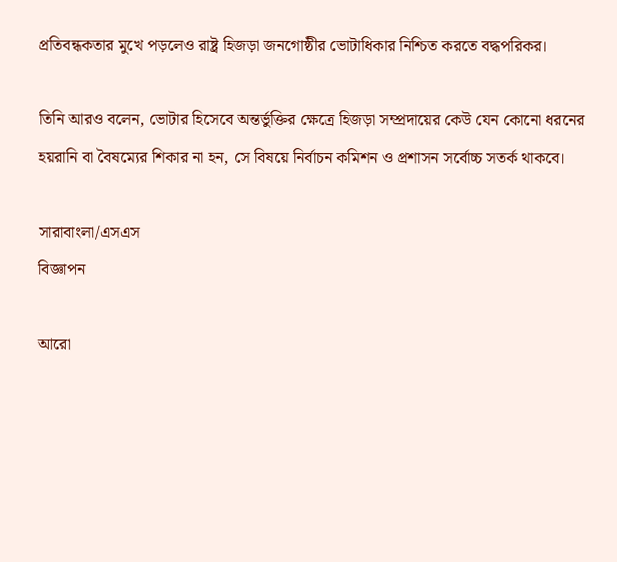প্রতিবন্ধকতার মুখে পড়লেও রাষ্ট্র হিজড়া জনগোষ্ঠীর ভোটাধিকার নিশ্চিত করতে বদ্ধপরিকর।

তিনি আরও বলেন, ভোটার হিসেবে অন্তর্ভুক্তির ক্ষেত্রে হিজড়া সম্প্রদায়ের কেউ যেন কোনো ধরনের হয়রানি বা বৈষম্যের শিকার না হন, সে বিষয়ে নির্বাচন কমিশন ও প্রশাসন সর্বোচ্চ সতর্ক থাকবে।

সারাবাংলা/এসএস
বিজ্ঞাপন

আরো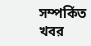সম্পর্কিত খবর